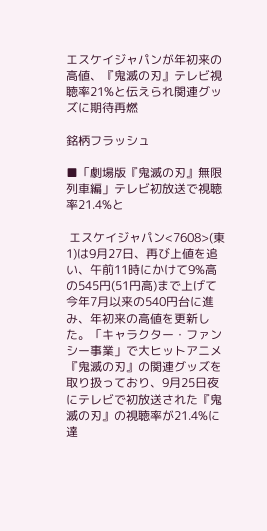エスケイジャパンが年初来の高値、『鬼滅の刃』テレビ視聴率21%と伝えられ関連グッズに期待再燃

銘柄フラッシュ

■「劇場版『鬼滅の刃』無限列車編」テレビ初放送で視聴率21.4%と

 エスケイジャパン<7608>(東1)は9月27日、再び上値を追い、午前11時にかけて9%高の545円(51円高)まで上げて今年7月以来の540円台に進み、年初来の高値を更新した。「キャラクター・ファンシー事業」で大ヒットアニメ『鬼滅の刃』の関連グッズを取り扱っており、9月25日夜にテレビで初放送された『鬼滅の刃』の視聴率が21.4%に達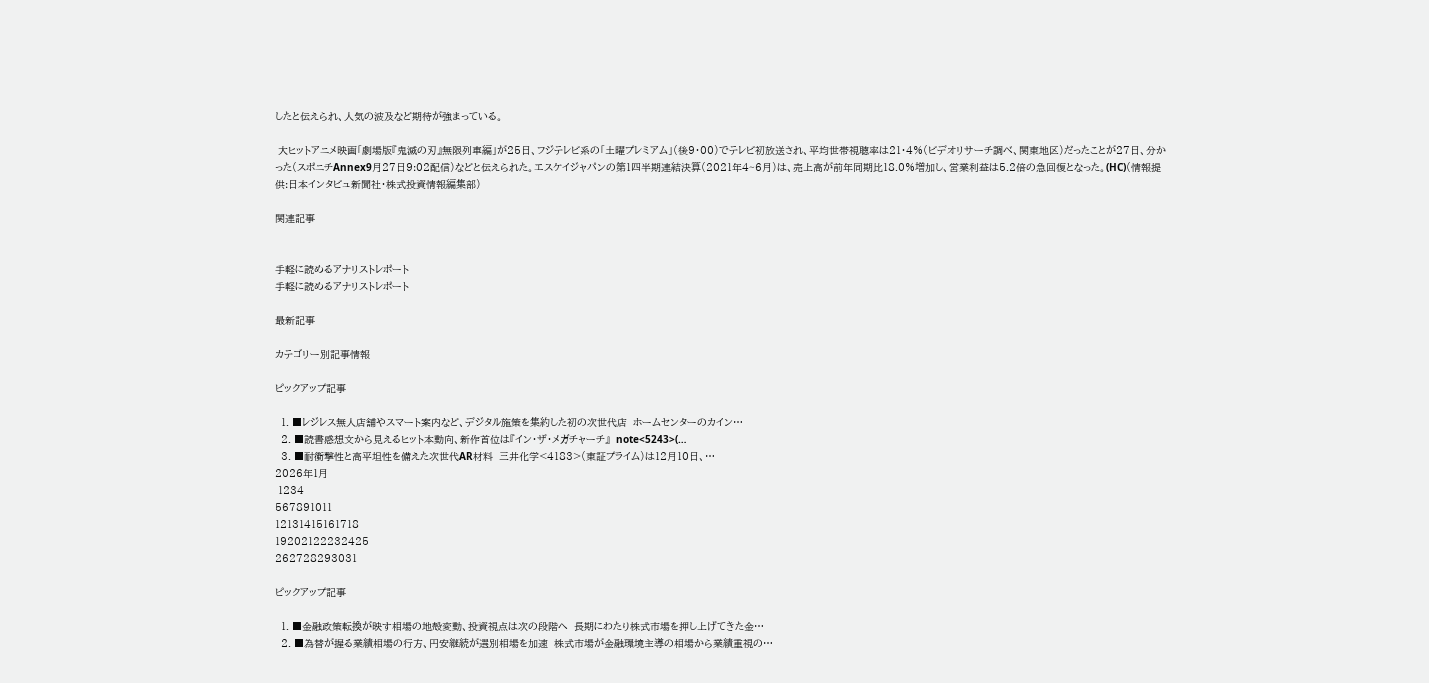したと伝えられ、人気の波及など期待が強まっている。

 大ヒットアニメ映画「劇場版『鬼滅の刃』無限列車編」が25日、フジテレビ系の「土曜プレミアム」(後9・00)でテレビ初放送され、平均世帯視聴率は21・4%(ビデオリサーチ調べ、関東地区)だったことが27日、分かった(スポニチAnnex9月27日9:02配信)などと伝えられた。エスケイジャパンの第1四半期連結決算(2021年4~6月)は、売上高が前年同期比18.0%増加し、営業利益は5.2倍の急回復となった。(HC)(情報提供:日本インタビュ新聞社・株式投資情報編集部)

関連記事


手軽に読めるアナリストレポート
手軽に読めるアナリストレポート

最新記事

カテゴリー別記事情報

ピックアップ記事

  1. ■レジレス無人店舗やスマート案内など、デジタル施策を集約した初の次世代店  ホームセンターのカイン…
  2. ■読書感想文から見えるヒット本動向、新作首位は『イン・ザ・メガチャーチ』  note<5243>(…
  3. ■耐衝撃性と高平坦性を備えた次世代AR材料  三井化学<4183>(東証プライム)は12月10日、…
2026年1月
 1234
567891011
12131415161718
19202122232425
262728293031

ピックアップ記事

  1. ■金融政策転換が映す相場の地殻変動、投資視点は次の段階へ  長期にわたり株式市場を押し上げてきた金…
  2. ■為替が握る業績相場の行方、円安継続が選別相場を加速  株式市場が金融環境主導の相場から業績重視の…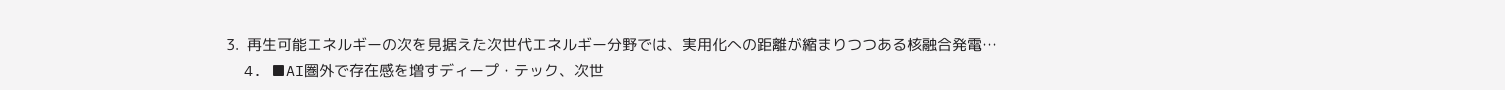3.  再生可能エネルギーの次を見据えた次世代エネルギー分野では、実用化への距離が縮まりつつある核融合発電…
  4. ■AI圏外で存在感を増すディープ・テック、次世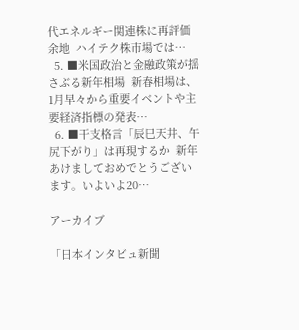代エネルギー関連株に再評価余地  ハイテク株市場では…
  5. ■米国政治と金融政策が揺さぶる新年相場  新春相場は、1月早々から重要イベントや主要経済指標の発表…
  6. ■干支格言「辰巳天井、午尻下がり」は再現するか  新年あけましておめでとうございます。いよいよ20…

アーカイブ

「日本インタビュ新聞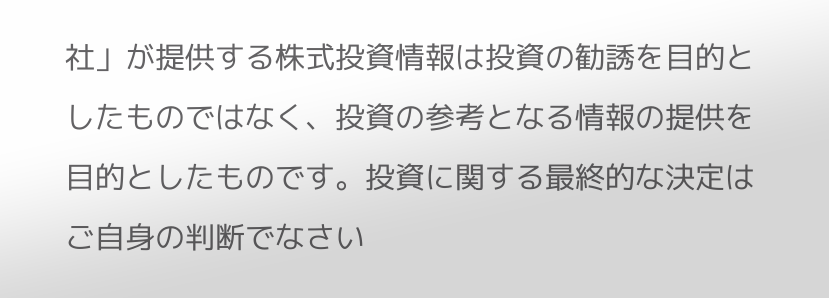社」が提供する株式投資情報は投資の勧誘を目的としたものではなく、投資の参考となる情報の提供を目的としたものです。投資に関する最終的な決定はご自身の判断でなさい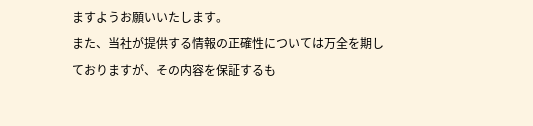ますようお願いいたします。
また、当社が提供する情報の正確性については万全を期しておりますが、その内容を保証するも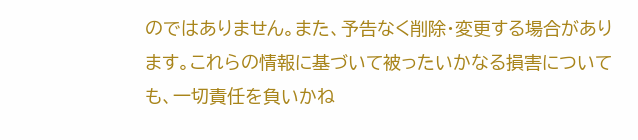のではありません。また、予告なく削除・変更する場合があります。これらの情報に基づいて被ったいかなる損害についても、一切責任を負いかね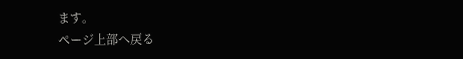ます。
ページ上部へ戻る